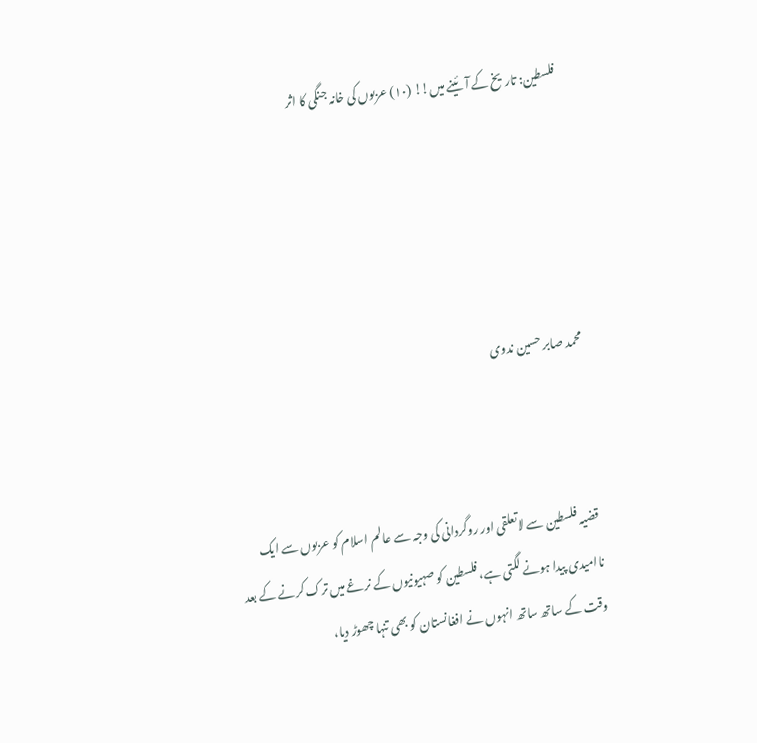فلسطین: تاریخ کے آئینے میں!! (١٠) عربوں کی خانہ جنگی کا اثر





محمد صابر حسین ندوی



قضیہ فلسطین سے لاتعلقی اور روگردانی کی وجہ سے عالم اسلام کو عربوں سے ایک ناامیدی پیدا ہونے لگتی ہے، فلسطین کو صہیونیوں کے نرغے میں ترک کرنے کے بعد وقت کے ساتھ ساتھ انہوں نے افغانستان کو بھی تنہا چھوڑ دیا،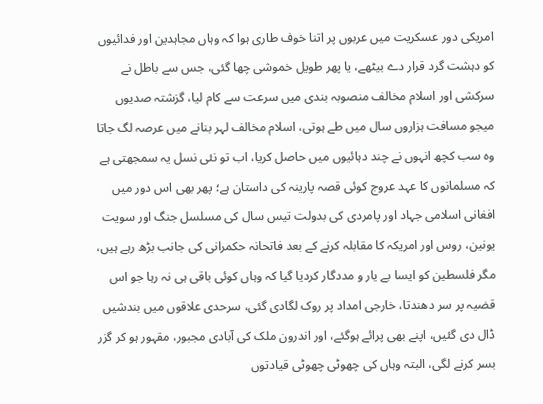امریکی دور عسکریت میں عربوں پر اتنا خوف طاری ہوا کہ وہاں مجاہدین اور فدائیوں کو دہشت گرد قرار دے بیٹھے، یا پھر طویل خموشی چھا گئی، جس سے باطل نے سرکشی اور اسلام مخالف منصوبہ بندی میں سرعت سے کام لیا، گزشتہ صدیوں میجو مسافت ہزاروں سال میں طے ہوتی، اسلام مخالف لہر بنانے میں عرصہ لگ جاتا وہ سب کچھ انہوں نے چند دہائیوں میں حاصل کریا، اب تو نئی نسل یہ سمجھتی ہے کہ مسلمانوں کا عہد عروج کوئی قصہ پارینہ کی داستان ہے؛ پھر بھی اس دور میں افغانی اسلامی جہاد اور پامردی کی بدولت تیس سال کی مسلسل جنگ اور سویت یونین، روس اور امریکہ کا مقابلہ کرنے کے بعد فاتحانہ حکمرانی کی جانب بڑھ رہے ہیں، مگر فلسطین کو ایسا بے یار و مددگار کردیا گیا کہ وہاں کوئی باقی ہی نہ رہا جو اس قضیہ پر سر دھندتا، خارجی امداد پر روک لگادی گئی، سرحدی علاقوں میں بندشیں ڈال دی گئیں، اپنے بھی پرائے ہوگئے، اور اندرون ملک کی آبادی مجبور، مقہور ہو کر گزر بسر کرنے لگی، البتہ وہاں کی چھوٹی چھوٹی قیادتوں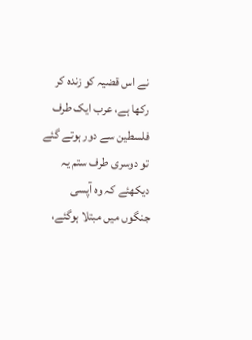نے اس قضیہ کو زندہ کر رکھا ہے، عرب ایک طرف فلسطین سے دور ہوتے گئے تو دوسری طرف ستم یہ دیکھئے کہ وہ آپسی جنگوں میں مبتلا ہوگئے،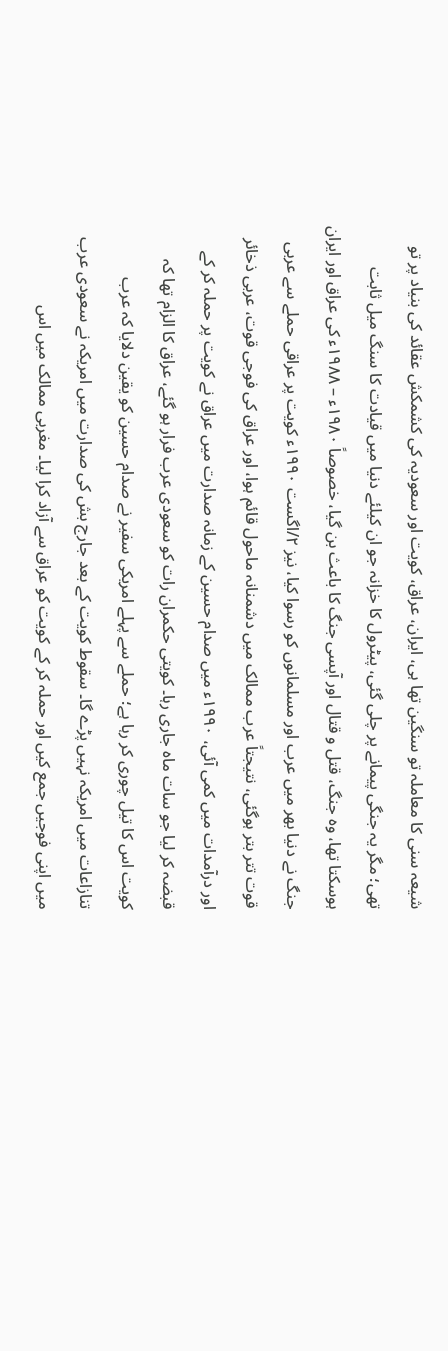شیعہ سنی کا معاملہ تو سنگین تھا ہی، ایران، عراق، کویت اور سعودیہ کی کشمکش عقائد کی بنیاد پر تو تھی؛ مگر یہ جنگی پیمانے پر چلی گئی، پیٹرول کا خزانہ جو ان کیلئے دنیا میں قیادت کا سنگ میل ثابت ہوسکتا تھا، وہ جنگ، قتل و قتال اور آپسی جنگ کا باعث بن گیا، خصوصاً ١٩٨٠ء – ١٩٨٨ء کی عراق اور ایران جنگ نے دنیا بھر میں عرب اور مسلمانوں کو رسوا کیا، نیز ٢/اگست ١٩٩٠ء کویت پر عراقی حملے سے عربی قوت تتر بتر ہوگئی، نتیجتاً عرب ممالک میں دشمنانہ ماحول قائم ہوا، اور عراق کی فوجی قوت، عربی ذخائر اور درآمدات میں کمی آئی، ١٩٩٠ء میں صدام حسین کے زمانہ صدارت میں عراق نے کویت پر حملہ کر کے قبضہ کر لیا جو سات ماہ جاری رہا۔ کویتی حکمران رات کو سعودی عرب فرار ہو گئے، عراق کا الزام تھا کہ کویت اس کا تیل چوری کر رہا ہے؛ حملے سے پہلے امریکی سفیر نے صدام حسین کو یقین دلایا کہ عرب تنازاعات میں امریکہ نہیں پڑے گا۔ سقوط کویت کے بعد جارج بش کی صدارت میں امریکہ نے سعودی عرب میں اپنی فوجیں جمع کیں اور حملہ کر کے کویت کو عراق سے آزاد کرا لیا۔ مغربی ممالک میں اس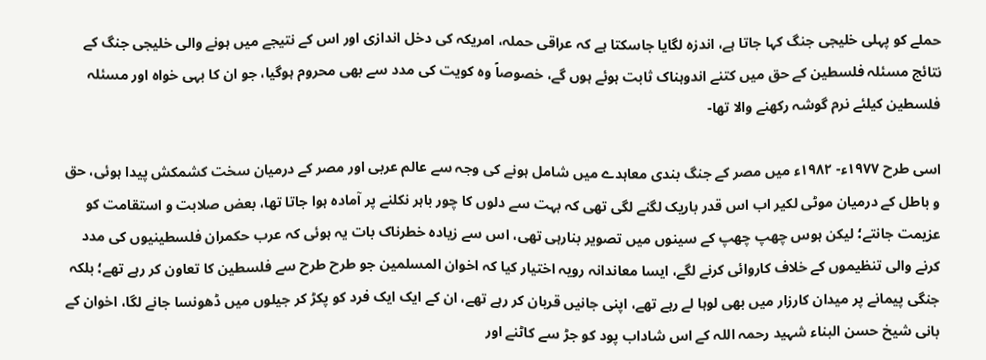حملے کو پہلی خلیجی جنگ کہا جاتا ہے، اندزہ لگایا جاسکتا ہے کہ عراقی حملہ، امریکہ کی دخل اندازی اور اس کے نتیجے میں ہونے والی خلیجی جنگ کے نتائج مسئلہ فلسطین کے حق میں کتنے اندوہناک ثابت ہوئے ہوں گے، خصوصاً وہ کویت کی مدد سے بھی محروم ہوگیا، جو ان کا بہی خواہ اور مسئلہ فلسطین کیلئے نرم گوشہ رکھنے والا تھا-

اسی طرح ١٩٧٧ء- ١٩٨٢ء میں مصر کے جنگ بندی معاہدے میں شامل ہونے کی وجہ سے عالم عربی اور مصر کے درمیان سخت کشمکش پیدا ہوئی، حق و باطل کے درمیان موٹی لکیر اب اس قدر باریک لگنے لگی تھی کہ بہت سے دلوں کا چور باہر نکلنے پر آمادہ ہوا جاتا تھا، بعض صلابت و استقامت کو عزیمت جانتے؛ لیکن ہوس چھپ چھپ کے سینوں میں تصویر بنارہی تھی، اس سے زیادہ خطرناک بات یہ ہوئی کہ عرب حکمران فلسطینیوں کی مدد کرنے والی تنظیموں کے خلاف کاروائی کرنے لگے، ایسا معاندانہ رویہ اختیار کیا کہ اخوان المسلمین جو طرح طرح سے فلسطین کا تعاون کر رہے تھے؛ بلکہ جنگی پیمانے پر میدان کارزار میں بھی لوہا لے رہے تھے، اپنی جانیں قربان کر رہے تھے، ان کے ایک ایک فرد کو پکڑ کر جیلوں میں ڈھونسا جانے لگا، اخوان کے بانی شیخ حسن البناء شہید رحمہ اللہ کے اس شاداب پود کو جڑ سے کاٹنے اور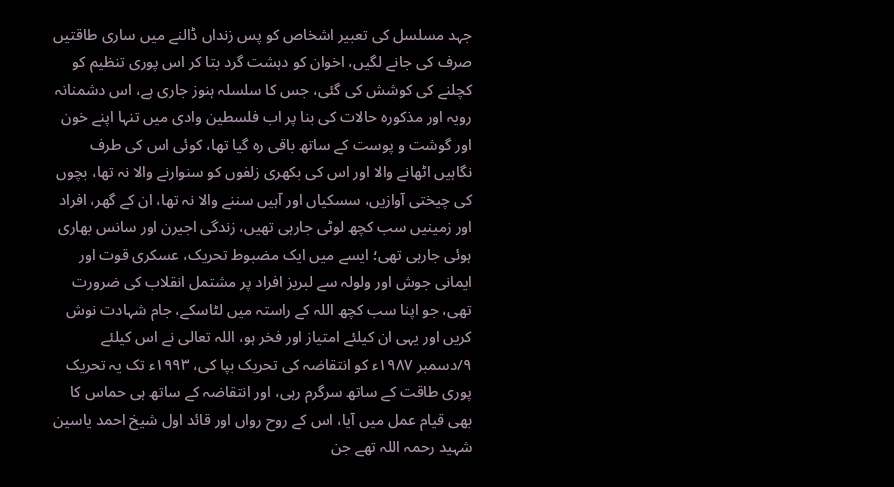جہد مسلسل کی تعبیر اشخاص کو پس زنداں ڈالنے میں ساری طاقتیں صرف کی جانے لگیں، اخوان کو دہشت گرد بتا کر اس پوری تنظیم کو کچلنے کی کوشش کی گئی، جس کا سلسلہ ہنوز جاری ہے، اس دشمنانہ رویہ اور مذکورہ حالات کی بنا پر اب فلسطین وادی میں تنہا اپنے خون اور گوشت و پوست کے ساتھ باقی رہ گیا تھا، کوئی اس کی طرف نگاہیں اٹھانے والا اور اس کی بکھری زلفوں کو سنوارنے والا نہ تھا، بچوں کی چیختی آوازیں، سسکیاں اور آہیں سننے والا نہ تھا، ان کے گھر، افراد اور زمینیں سب کچھ لوٹی جارہی تھیں، زندگی اجیرن اور سانس بھاری ہوئی جارہی تھی؛ ایسے میں ایک مضبوط تحریک، عسکری قوت اور ایمانی جوش اور ولولہ سے لبریز افراد پر مشتمل انقلاب کی ضرورت تھی، جو اپنا سب کچھ اللہ کے راستہ میں لٹاسکے، جام شہادت نوش کریں اور یہی ان کیلئے امتیاز اور فخر ہو، اللہ تعالی نے اس کیلئے ٩/دسمبر ١٩٨٧ء کو انتقاضہ کی تحریک بپا کی، ١٩٩٣ء تک یہ تحریک پوری طاقت کے ساتھ سرگرم رہی، اور انتقاضہ کے ساتھ ہی حماس کا بھی قیام عمل میں آیا، اس کے روح رواں اور قائد اول شیخ احمد یاسین شہید رحمہ اللہ تھے جن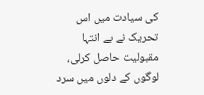کی سیادت میں اس تحریک نے بے انتہا مقبولیت حاصل کرلی، لوگوں کے دلوں میں سرد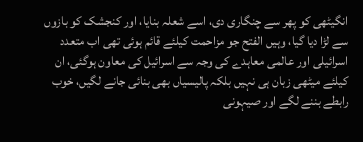انگیٹھی کو پھر سے چنگاری دی، اسے شعلہ بنایا، اور کنجشک کو بازوں سے لڑا دیا گیا، وہیں الفتح جو مزاحمت کیلئے قائم ہوئی تھی اب متعدد اسرائیلی اور عالمی معاہدے کی وجہ سے اسرائیل کی معاون ہوگئی، ان کیلئے میٹھی زبان ہی نہیں بلکہ پالیسیاں بھی بنائی جانے لگیں، خوب رابطے بننے لگے اور صیہونی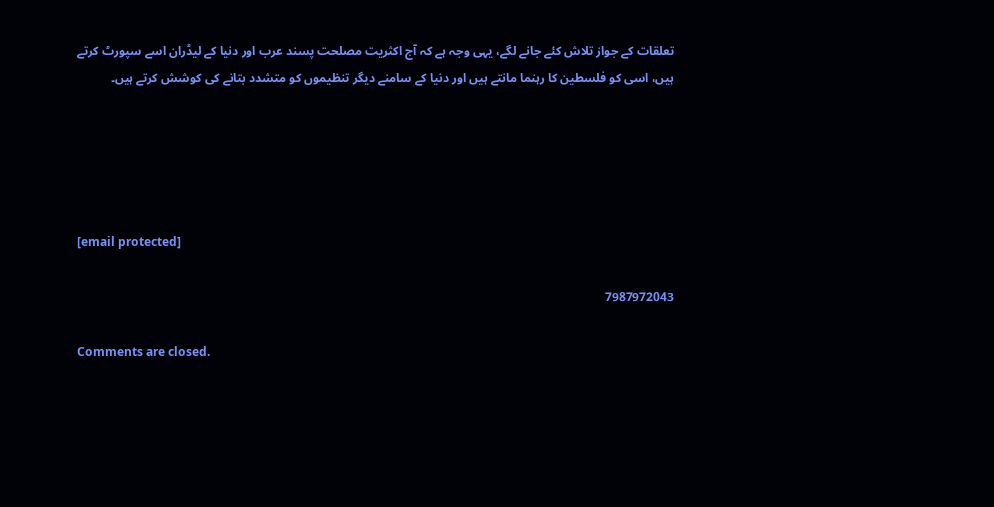تعلقات کے جواز تلاش کئے جانے لگے، یہی وجہ ہے کہ آج اکثریت مصلحت پسند عرب اور دنیا کے لیڈران اسے سپورٹ کرتے ہیں، اسی کو فلسطین کا رہنما مانتے ہیں اور دنیا کے سامنے دیگر تنظیموں کو متشدد بتانے کی کوشش کرتے ہیں۔





[email protected]

7987972043

Comments are closed.